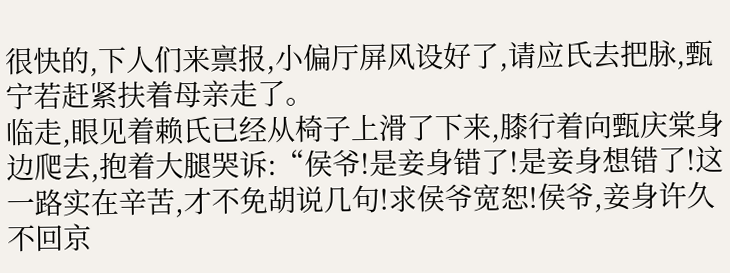很快的,下人们来禀报,小偏厅屏风设好了,请应氏去把脉,甄宁若赶紧扶着母亲走了。
临走,眼见着赖氏已经从椅子上滑了下来,膝行着向甄庆棠身边爬去,抱着大腿哭诉:“侯爷!是妾身错了!是妾身想错了!这一路实在辛苦,才不免胡说几句!求侯爷宽恕!侯爷,妾身许久不回京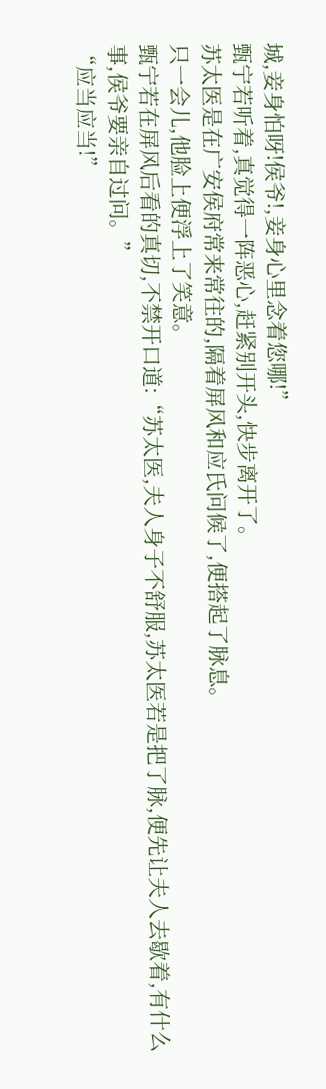城,妾身怕呀!侯爷!,妾身心里念着您哪!”
甄宁若听着,真觉得一阵恶心,赶紧别开头,快步离开了。
苏太医是在广安侯府常来常往的,隔着屏风和应氏问候了,便搭起了脉息。
只一会儿,他脸上便浮上了笑意。
甄宁若在屏风后看的真切,不禁开口道:“苏太医,夫人身子不舒服,苏太医若是把了脉,便先让夫人去歇着,有什么事,侯爷要亲自过问。”
“应当应当!”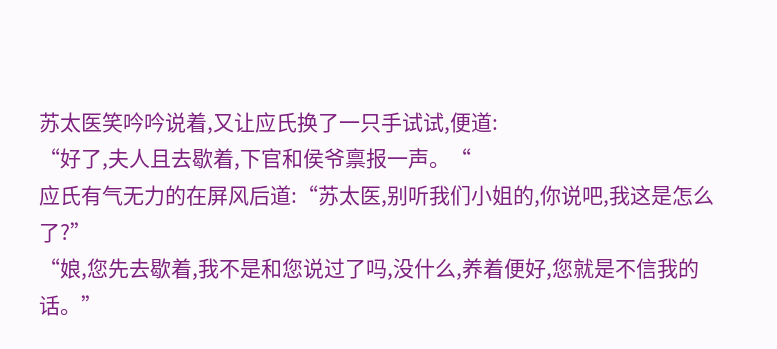苏太医笑吟吟说着,又让应氏换了一只手试试,便道:
“好了,夫人且去歇着,下官和侯爷禀报一声。“
应氏有气无力的在屏风后道:“苏太医,别听我们小姐的,你说吧,我这是怎么了?”
“娘,您先去歇着,我不是和您说过了吗,没什么,养着便好,您就是不信我的话。”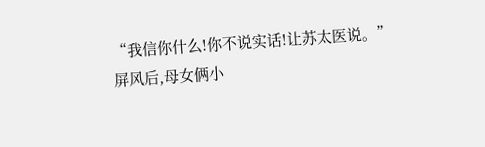“我信你什么!你不说实话!让苏太医说。”
屏风后,母女俩小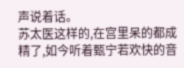声说着话。
苏太医这样的,在宫里呆的都成精了,如今听着甄宁若欢快的音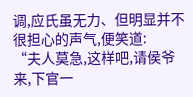调,应氏虽无力、但明显并不很担心的声气,便笑道:
“夫人莫急,这样吧,请侯爷来,下官一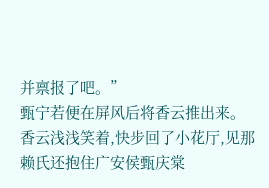并禀报了吧。”
甄宁若便在屏风后将香云推出来。
香云浅浅笑着,快步回了小花厅,见那赖氏还抱住广安侯甄庆棠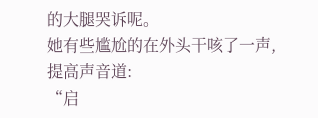的大腿哭诉呢。
她有些尴尬的在外头干咳了一声,提高声音道:
“启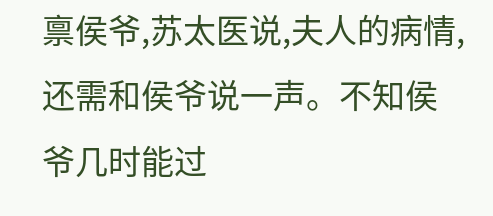禀侯爷,苏太医说,夫人的病情,还需和侯爷说一声。不知侯爷几时能过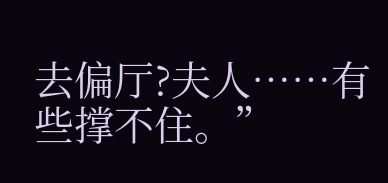去偏厅?夫人……有些撑不住。”